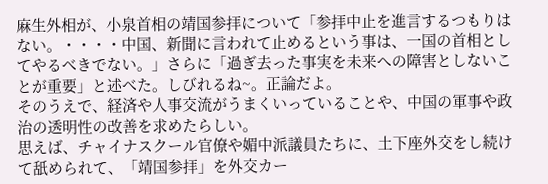麻生外相が、小泉首相の靖国参拝について「参拝中止を進言するつもりはない。・・・・中国、新聞に言われて止めるという事は、一国の首相としてやるべきでない。」さらに「過ぎ去った事実を未来への障害としないことが重要」と述べた。しびれるね~。正論だよ。
そのうえで、経済や人事交流がうまくいっていることや、中国の軍事や政治の透明性の改善を求めたらしい。
思えば、チャイナスクール官僚や媚中派議員たちに、土下座外交をし続けて舐められて、「靖国参拝」を外交カー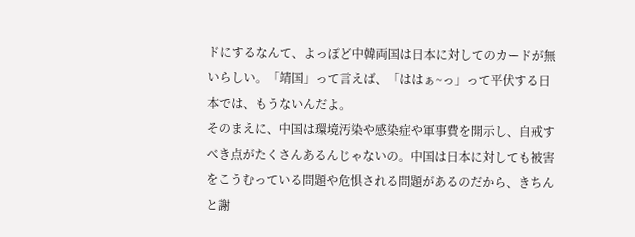ドにするなんて、よっぽど中韓両国は日本に対してのカードが無いらしい。「靖国」って言えば、「ははぁ~っ」って平伏する日本では、もうないんだよ。
そのまえに、中国は環境汚染や感染症や軍事費を開示し、自戒すべき点がたくさんあるんじゃないの。中国は日本に対しても被害をこうむっている問題や危惧される問題があるのだから、きちんと謝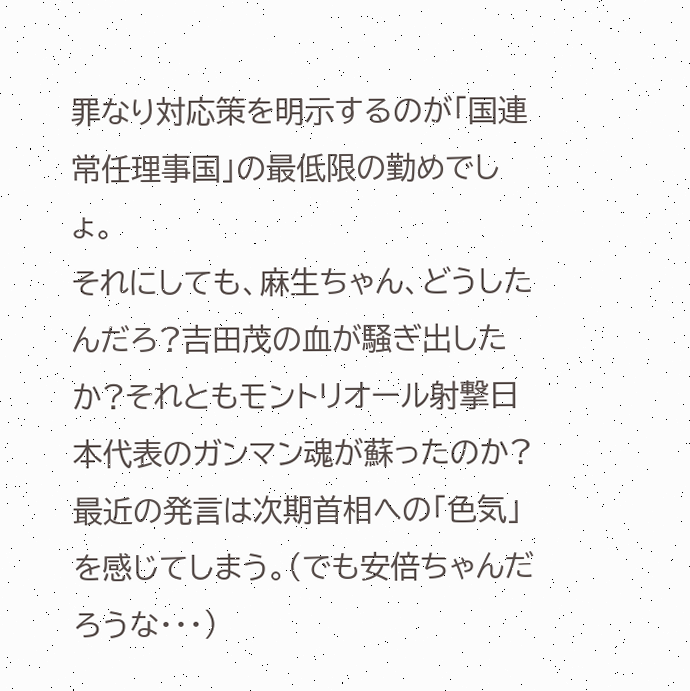罪なり対応策を明示するのが「国連常任理事国」の最低限の勤めでしょ。
それにしても、麻生ちゃん、どうしたんだろ?吉田茂の血が騒ぎ出したか?それともモントリオール射撃日本代表のガンマン魂が蘇ったのか?最近の発言は次期首相への「色気」を感じてしまう。(でも安倍ちゃんだろうな・・・)